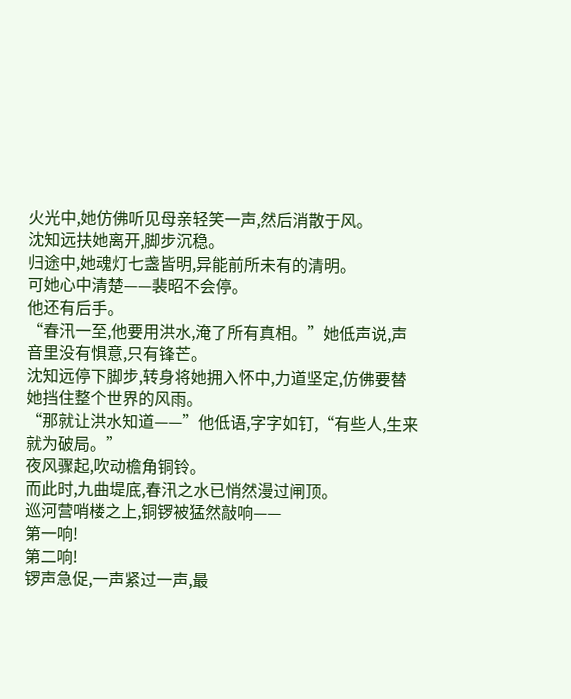火光中,她仿佛听见母亲轻笑一声,然后消散于风。
沈知远扶她离开,脚步沉稳。
归途中,她魂灯七盏皆明,异能前所未有的清明。
可她心中清楚——裴昭不会停。
他还有后手。
“春汛一至,他要用洪水,淹了所有真相。”她低声说,声音里没有惧意,只有锋芒。
沈知远停下脚步,转身将她拥入怀中,力道坚定,仿佛要替她挡住整个世界的风雨。
“那就让洪水知道——”他低语,字字如钉,“有些人,生来就为破局。”
夜风骤起,吹动檐角铜铃。
而此时,九曲堤底,春汛之水已悄然漫过闸顶。
巡河营哨楼之上,铜锣被猛然敲响——
第一响!
第二响!
锣声急促,一声紧过一声,最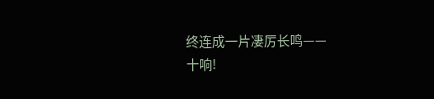终连成一片凄厉长鸣——
十响!